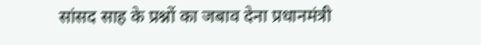सांसद साह के प्रश्नों का जबाव देना प्रधानमंत्री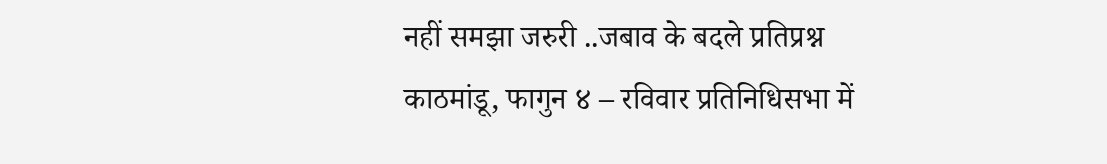नहीं समझा जरुरी ..जबाव के बदले प्रतिप्रश्न
काठमांडू, फागुन ४ – रविवार प्रतिनिधिसभा में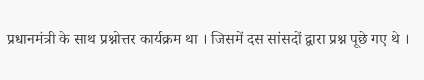प्रधानमंत्री के साथ प्रश्नोत्तर कार्यक्रम था । जिसमें दस सांसदों द्वारा प्रश्न पूछे गए थे ।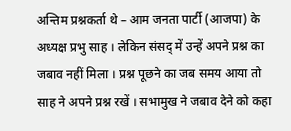अन्तिम प्रश्नकर्ता थे – आम जनता पार्टी (आजपा) के अध्यक्ष प्रभु साह । लेकिन संसद् में उन्हें अपने प्रश्न का जबाव नहीं मिला । प्रश्न पूछने का जब समय आया तो साह ने अपने प्रश्न रखें । सभामुख ने जबाव देने को कहा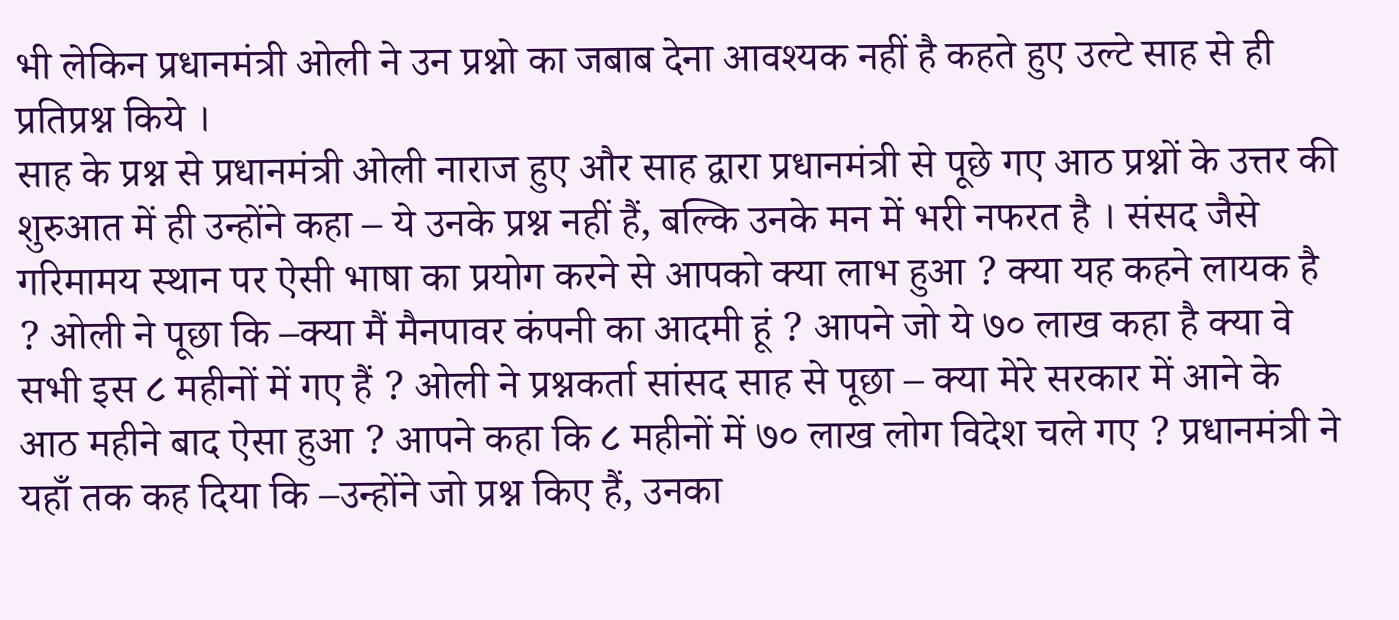भी लेकिन प्रधानमंत्री ओली ने उन प्रश्नो का जबाब देना आवश्यक नहीं है कहते हुए उल्टे साह से ही प्रतिप्रश्न किये ।
साह के प्रश्न से प्रधानमंत्री ओली नाराज हुए और साह द्वारा प्रधानमंत्री से पूछे गए आठ प्रश्नों के उत्तर की शुरुआत में ही उन्होंने कहा – ये उनके प्रश्न नहीं हैं, बल्कि उनके मन में भरी नफरत है । संसद जैसे गरिमामय स्थान पर ऐसी भाषा का प्रयोग करने से आपको क्या लाभ हुआ ? क्या यह कहने लायक है ? ओली ने पूछा कि –क्या मैं मैनपावर कंपनी का आदमी हूं ? आपने जो ये ७० लाख कहा है क्या वे सभी इस ८ महीनों में गए हैं ? ओली ने प्रश्नकर्ता सांसद साह से पूछा – क्या मेरे सरकार में आने के आठ महीने बाद ऐसा हुआ ? आपने कहा कि ८ महीनों में ७० लाख लोग विदेश चले गए ? प्रधानमंत्री ने यहाँ तक कह दिया कि –उन्होंने जो प्रश्न किए हैं, उनका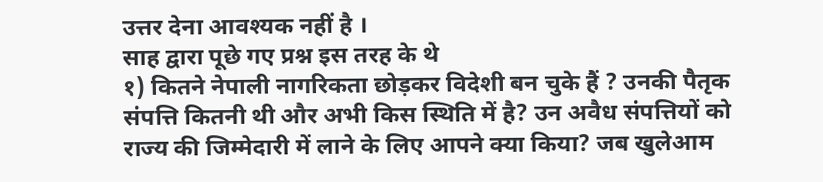उत्तर देना आवश्यक नहीं है ।
साह द्वारा पूछे गए प्रश्न इस तरह के थे
१) कितने नेपाली नागरिकता छोड़कर विदेशी बन चुके हैं ? उनकी पैतृक संपत्ति कितनी थी और अभी किस स्थिति में है? उन अवैध संपत्तियों को राज्य की जिम्मेदारी में लाने के लिए आपने क्या किया? जब खुलेआम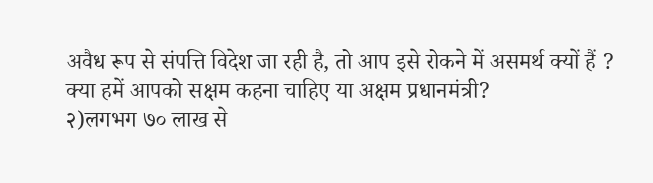अवैध रूप से संपत्ति विदेश जा रही है, तो आप इसे रोकने में असमर्थ क्यों हैं ? क्या हमें आपको सक्षम कहना चाहिए या अक्षम प्रधानमंत्री?
२)लगभग ७० लाख से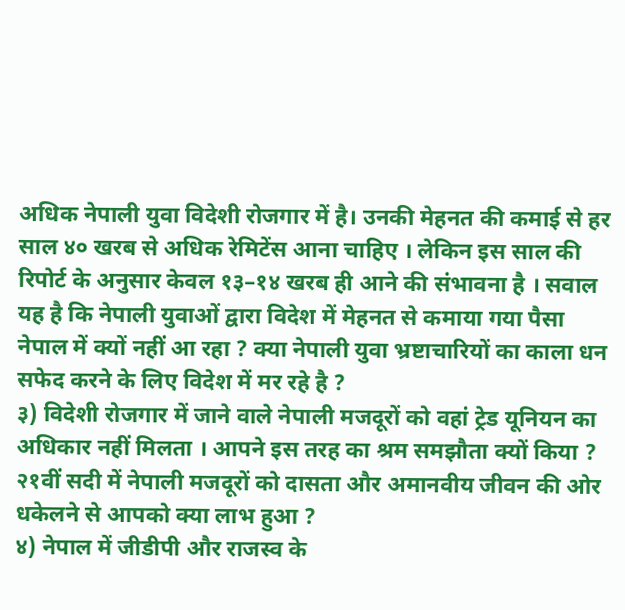अधिक नेपाली युवा विदेशी रोजगार में है। उनकी मेहनत की कमाई से हर साल ४० खरब से अधिक रेमिटेंस आना चाहिए । लेकिन इस साल की रिपोर्ट के अनुसार केवल १३–१४ खरब ही आने की संभावना है । सवाल यह है कि नेपाली युवाओं द्वारा विदेश में मेहनत से कमाया गया पैसा नेपाल में क्यों नहीं आ रहा ? क्या नेपाली युवा भ्रष्टाचारियों का काला धन सफेद करने के लिए विदेश में मर रहे है ?
३) विदेशी रोजगार में जाने वाले नेपाली मजदूरों को वहां ट्रेड यूनियन का अधिकार नहीं मिलता । आपने इस तरह का श्रम समझौता क्यों किया ? २१वीं सदी में नेपाली मजदूरों को दासता और अमानवीय जीवन की ओर धकेलने से आपको क्या लाभ हुआ ?
४) नेपाल में जीडीपी और राजस्व के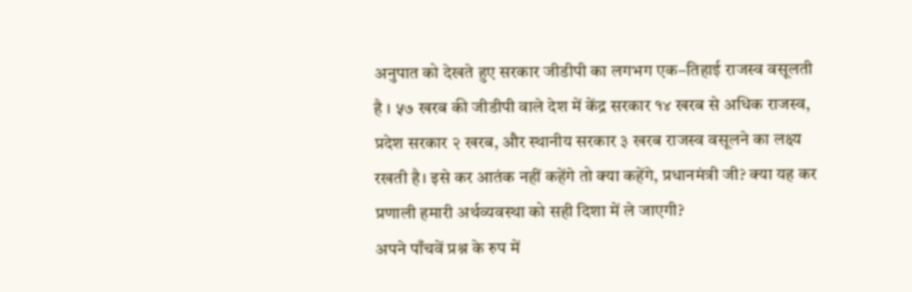अनुपात को देखते हुए सरकार जीडीपी का लगभग एक–तिहाई राजस्व वसूलती है । ५७ खरब की जीडीपी वाले देश में केंद्र सरकार १४ खरब से अधिक राजस्व, प्रदेश सरकार २ खरब, और स्थानीय सरकार ३ खरब राजस्व वसूलने का लक्ष्य रखती है। इसे कर आतंक नहीं कहेंगे तो क्या कहेंगे, प्रधानमंत्री जी? क्या यह कर प्रणाली हमारी अर्थव्यवस्था को सही दिशा में ले जाएगी?
अपने पाँचवें प्रश्न के रुप में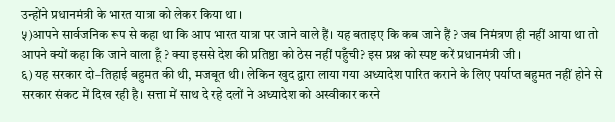उन्होंने प्रधानमंत्री के भारत यात्रा को लेकर किया था ।
५)आपने सार्वजनिक रूप से कहा था कि आप भारत यात्रा पर जाने वाले हैं। यह बताइए कि कब जाने हैं ? जब निमंत्रण ही नहीं आया था तो आपने क्यों कहा कि जाने वाला हूँ ? क्या इससे देश की प्रतिष्ठा को ठेस नहीं पहुँची? इस प्रश्न को स्पष्ट करें प्रधानमंत्री जी ।
६) यह सरकार दो–तिहाई बहुमत की थी, मजबूत थी। लेकिन खुद द्वारा लाया गया अध्यादेश पारित कराने के लिए पर्याप्त बहुमत नहीं होने से सरकार संकट में दिख रही है। सत्ता में साथ दे रहे दलों ने अध्यादेश को अस्वीकार करने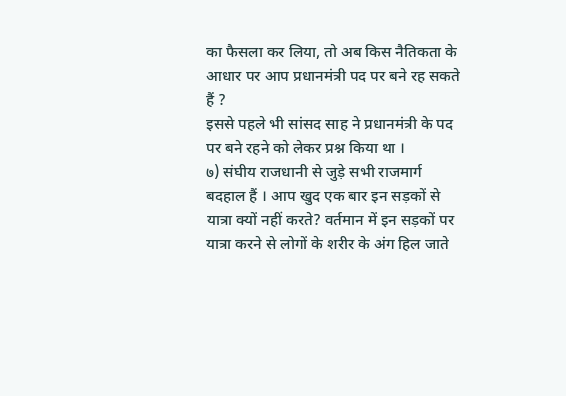का फैसला कर लिया, तो अब किस नैतिकता के आधार पर आप प्रधानमंत्री पद पर बने रह सकते हैं ?
इससे पहले भी सांसद साह ने प्रधानमंत्री के पद पर बने रहने को लेकर प्रश्न किया था ।
७) संघीय राजधानी से जुड़े सभी राजमार्ग बदहाल हैं । आप खुद एक बार इन सड़कों से यात्रा क्यों नहीं करते? वर्तमान में इन सड़कों पर यात्रा करने से लोगों के शरीर के अंग हिल जाते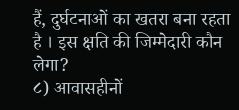हैं, दुर्घटनाओं का खतरा बना रहता है । इस क्षति की जिम्मेदारी कौन लेगा?
८) आवासहीनों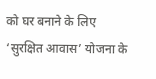को घर बनाने के लिए ‘सुरक्षित आवास’ योजना के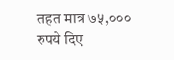तहत मात्र ७५,००० रुपये दिए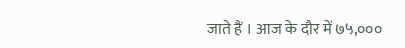जाते हैं । आज के दौर में ७५,०००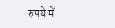रुपये में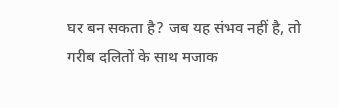घर बन सकता है? जब यह संभव नहीं है, तो गरीब दलितों के साथ मजाक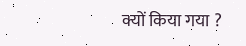क्यों किया गया ?